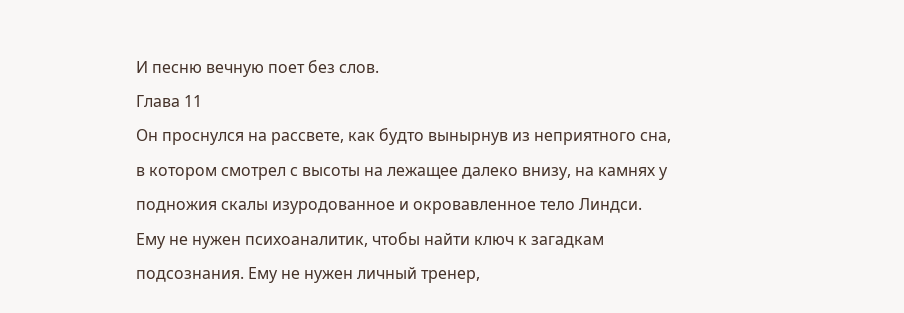И песню вечную поет без слов.
Глава 11
Он проснулся на рассвете, как будто вынырнув из неприятного сна, в котором смотрел с высоты на лежащее далеко внизу, на камнях у подножия скалы изуродованное и окровавленное тело Линдси.
Ему не нужен психоаналитик, чтобы найти ключ к загадкам подсознания. Ему не нужен личный тренер,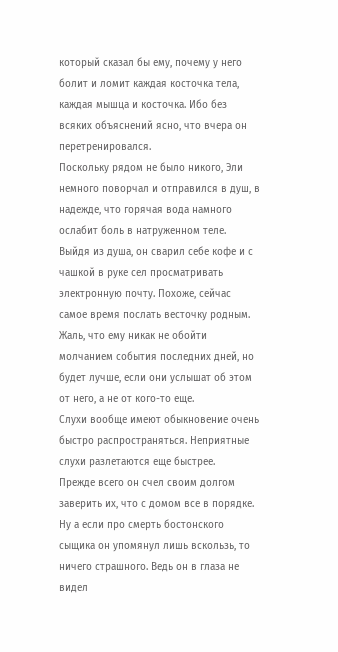который сказал бы ему, почему у него болит и ломит каждая косточка тела, каждая мышца и косточка. Ибо без всяких объяснений ясно, что вчера он перетренировался.
Поскольку рядом не было никого, Эли немного поворчал и отправился в душ, в надежде, что горячая вода намного ослабит боль в натруженном теле.
Выйдя из душа, он сварил себе кофе и с чашкой в руке сел просматривать электронную почту. Похоже, сейчас самое время послать весточку родным. Жаль, что ему никак не обойти молчанием события последних дней, но будет лучше, если они услышат об этом от него, а не от кого-то еще.
Слухи вообще имеют обыкновение очень быстро распространяться. Неприятные слухи разлетаются еще быстрее.
Прежде всего он счел своим долгом заверить их, что с домом все в порядке. Ну а если про смерть бостонского сыщика он упомянул лишь вскользь, то ничего страшного. Ведь он в глаза не видел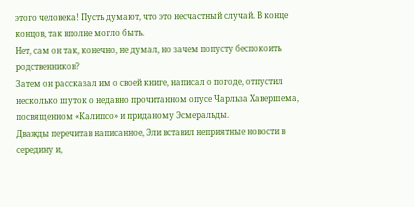этого человека! Пусть думают, что это несчастный случай. В конце концов, так вполне могло быть.
Нет, сам он так, конечно, не думал, но зачем попусту беспокоить родственников?
Затем он рассказал им о своей книге, написал о погоде, отпустил несколько шуток о недавно прочитанном опусе Чарльза Хавершема, посвященном «Калипсо» и приданому Эсмеральды.
Дважды перечитав написанное, Эли вставил неприятные новости в середину и,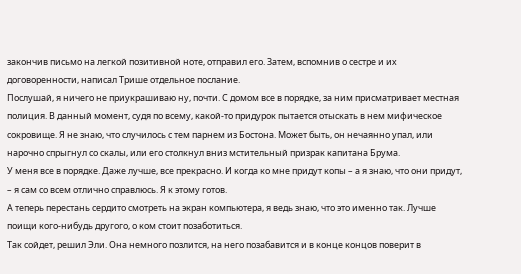закончив письмо на легкой позитивной ноте, отправил его. Затем, вспомнив о сестре и их договоренности, написал Трише отдельное послание.
Послушай, я ничего не приукрашиваю ну, почти. С домом все в порядке, за ним присматривает местная полиция. В данный момент, судя по всему, какой-то придурок пытается отыскать в нем мифическое сокровище. Я не знаю, что случилось с тем парнем из Бостона. Может быть, он нечаянно упал, или нарочно спрыгнул со скалы, или его столкнул вниз мстительный призрак капитана Брума.
У меня все в порядке. Даже лучше, все прекрасно. И когда ко мне придут копы – а я знаю, что они придут, – я сам со всем отлично справлюсь. Я к этому готов.
А теперь перестань сердито смотреть на экран компьютера, я ведь знаю, что это именно так. Лучше поищи кого-нибудь другого, о ком стоит позаботиться.
Так сойдет, решил Эли. Она немного позлится, на него позабавится и в конце концов поверит в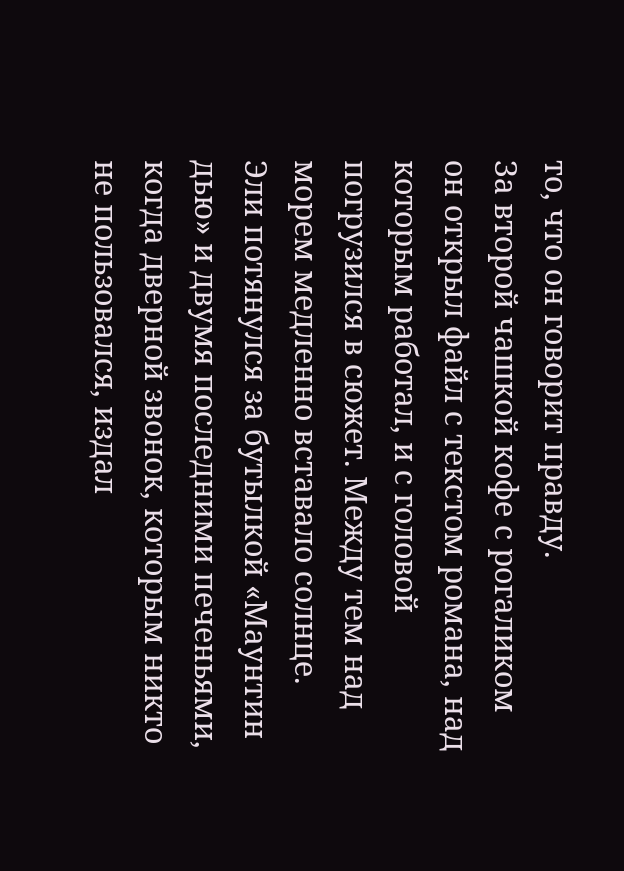то, что он говорит правду.
За второй чашкой кофе с рогаликом он открыл файл с текстом романа, над которым работал, и с головой погрузился в сюжет. Между тем над морем медленно вставало солнце.
Эли потянулся за бутылкой «Маунтин дью» и двумя последними печеньями, когда дверной звонок, которым никто не пользовался, издал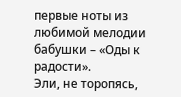первые ноты из любимой мелодии бабушки – «Оды к радости».
Эли, не торопясь,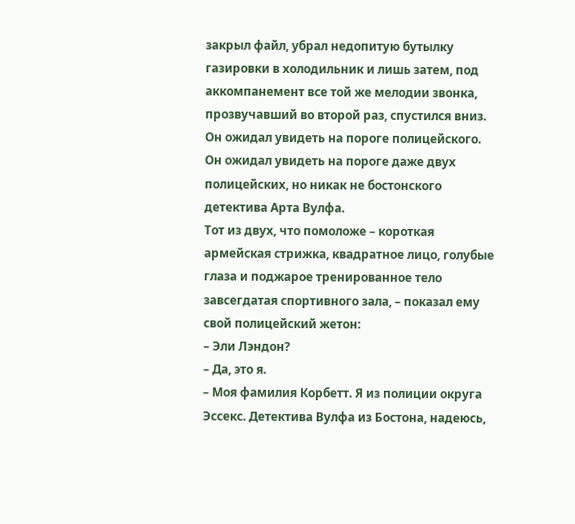закрыл файл, убрал недопитую бутылку газировки в холодильник и лишь затем, под аккомпанемент все той же мелодии звонка, прозвучавший во второй раз, спустился вниз.
Он ожидал увидеть на пороге полицейского. Он ожидал увидеть на пороге даже двух полицейских, но никак не бостонского детектива Арта Вулфа.
Тот из двух, что помоложе – короткая армейская стрижка, квадратное лицо, голубые глаза и поджарое тренированное тело завсегдатая спортивного зала, – показал ему свой полицейский жетон:
– Эли Лэндон?
– Да, это я.
– Моя фамилия Корбетт. Я из полиции округа Эссекс. Детектива Вулфа из Бостона, надеюсь,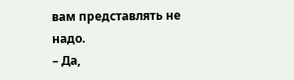вам представлять не надо.
– Да,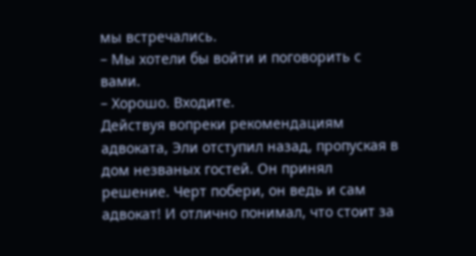мы встречались.
– Мы хотели бы войти и поговорить с вами.
– Хорошо. Входите.
Действуя вопреки рекомендациям адвоката, Эли отступил назад, пропуская в дом незваных гостей. Он принял решение. Черт побери, он ведь и сам адвокат! И отлично понимал, что стоит за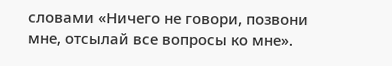словами «Ничего не говори, позвони мне, отсылай все вопросы ко мне».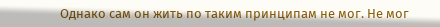Однако сам он жить по таким принципам не мог. Не мог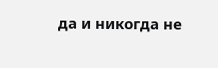да и никогда не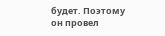будет. Поэтому он провел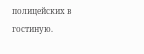полицейских в гостиную.